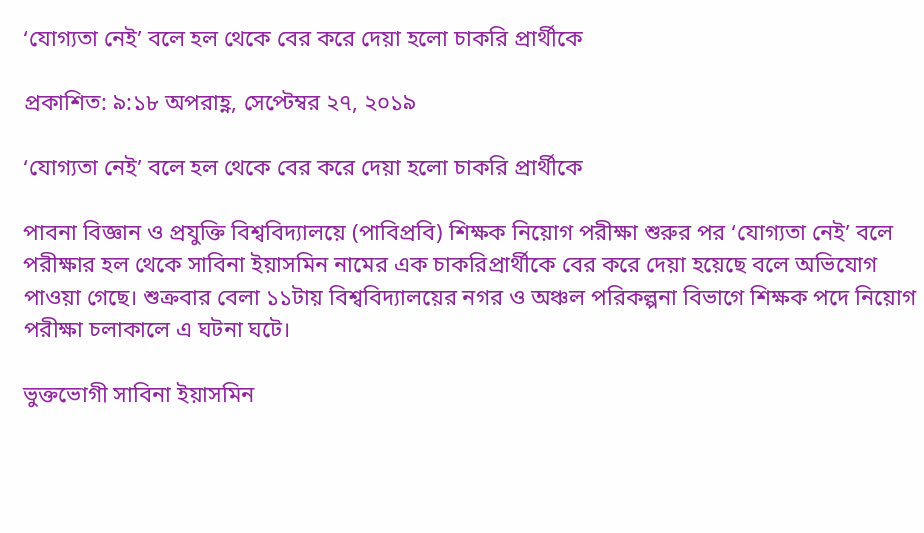‘যোগ্যতা নেই’ বলে হল থেকে বের করে দেয়া হলো চাকরি প্রার্থীকে

প্রকাশিত: ৯:১৮ অপরাহ্ণ, সেপ্টেম্বর ২৭, ২০১৯

‘যোগ্যতা নেই’ বলে হল থেকে বের করে দেয়া হলো চাকরি প্রার্থীকে

পাবনা বিজ্ঞান ও প্রযুক্তি বিশ্ববিদ্যালয়ে (পাবিপ্রবি) শিক্ষক নিয়োগ পরীক্ষা শুরুর পর ‘যোগ্যতা নেই’ বলে পরীক্ষার হল থেকে সাবিনা ইয়াসমিন নামের এক চাকরিপ্রার্থীকে বের করে দেয়া হয়েছে বলে অভিযোগ পাওয়া গেছে। শুক্রবার বেলা ১১টায় বিশ্ববিদ্যালয়ের নগর ও অঞ্চল পরিকল্পনা বিভাগে শিক্ষক পদে নিয়োগ পরীক্ষা চলাকালে এ ঘটনা ঘটে।

ভুক্তভোগী সাবিনা ইয়াসমিন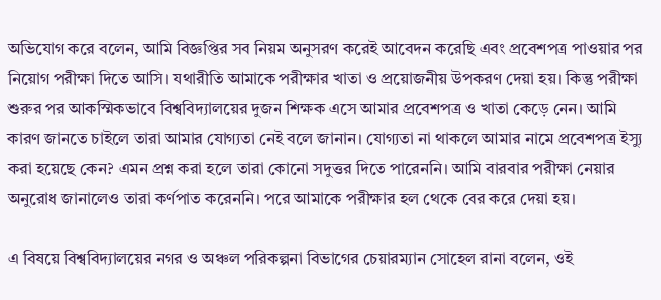অভিযোগ করে বলেন, আমি বিজ্ঞপ্তির সব নিয়ম অনুসরণ করেই আবেদন করেছি এবং প্রবেশপত্র পাওয়ার পর নিয়োগ পরীক্ষা দিতে আসি। যথারীতি আমাকে পরীক্ষার খাতা ও প্রয়োজনীয় উপকরণ দেয়া হয়। কিন্তু পরীক্ষা শুরুর পর আকস্মিকভাবে বিশ্ববিদ্যালয়ের দুজন শিক্ষক এসে আমার প্রবেশপত্র ও খাতা কেড়ে নেন। আমি কারণ জানতে চাইলে তারা আমার যোগ্যতা নেই বলে জানান। যোগ্যতা না থাকলে আমার নামে প্রবেশপত্র ইস্যু করা হয়েছে কেন? এমন প্রশ্ন করা হলে তারা কোনো সদুত্তর দিতে পারেননি। আমি বারবার পরীক্ষা নেয়ার অনুরোধ জানালেও তারা কর্ণপাত করেননি। পরে আমাকে পরীক্ষার হল থেকে বের করে দেয়া হয়।

এ বিষয়ে বিশ্ববিদ্যালয়ের নগর ও অঞ্চল পরিকল্পনা বিভাগের চেয়ারম্যান সোহেল রানা বলেন, ওই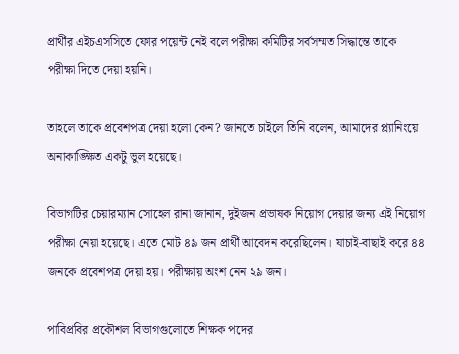প্রার্থীর এইচএসসিতে ফোর পয়েন্ট নেই বলে পরীক্ষা কমিটির সর্বসম্মত সিদ্ধান্তে তাকে পরীক্ষা দিতে দেয়া হয়নি।

তাহলে তাকে প্রবেশপত্র দেয়া হলো কেন? জানতে চাইলে তিনি বলেন, আমাদের প্ল্যানিংয়ে অনাকাঙ্ক্ষিত একটু ভুল হয়েছে।

বিভাগটির চেয়ারম্যান সোহেল রানা জানান, দুইজন প্রভাষক নিয়োগ দেয়ার জন্য এই নিয়োগ পরীক্ষা নেয়া হয়েছে। এতে মোট ৪৯ জন প্রার্থী আবেদন করেছিলেন। যাচাই-বাছাই করে ৪৪ জনকে প্রবেশপত্র দেয়া হয়। পরীক্ষায় অংশ নেন ২৯ জন।

পাবিপ্রবির প্রকৌশল বিভাগগুলোতে শিক্ষক পদের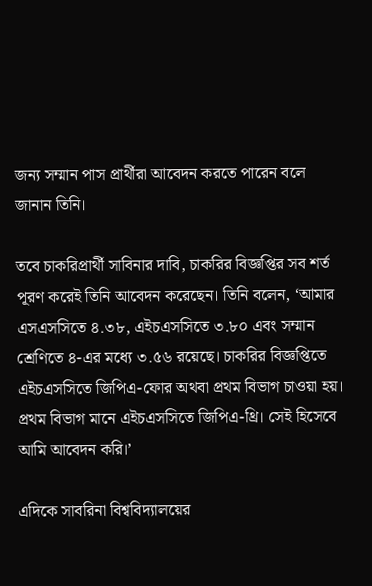জন্য সম্মান পাস প্রার্থীরা আবেদন করতে পারেন বলে জানান তিনি।

তবে চাকরিপ্রার্থী সাবিনার দাবি, চাকরির বিজ্ঞপ্তির সব শর্ত পূরণ করেই তিনি আবেদন করেছেন। তিনি বলেন, ‘আমার এসএসসিতে ৪.৩৮, এইচএসসিতে ৩.৮০ এবং সম্মান শ্রেণিতে ৪-এর মধ্যে ৩.৫৬ রয়েছে। চাকরির বিজ্ঞপ্তিতে এইচএসসিতে জিপিএ-ফোর অথবা প্রথম বিভাগ চাওয়া হয়। প্রথম বিভাগ মানে এইচএসসিতে জিপিএ-থ্রি। সেই হিসেবে আমি আবেদন করি।’

এদিকে সাবরিনা বিশ্ববিদ্যালয়ের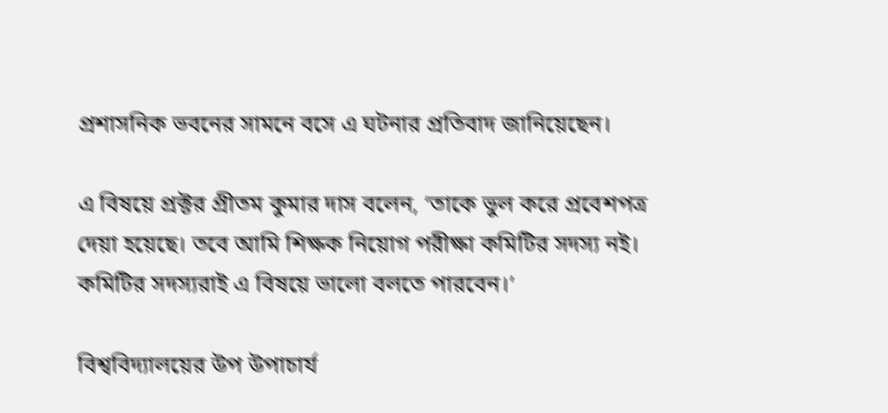প্রশাসনিক ভবনের সামনে বসে এ ঘটনার প্রতিবাদ জানিয়েছেন।

এ বিষয়ে প্রক্টর প্রীতম কুমার দাস বলেন, ‘তাকে ভুল করে প্রবেশপত্র দেয়া হয়েছে। তবে আমি শিক্ষক নিয়োগ পরীক্ষা কমিটির সদস্য নই। কমিটির সদস্যরাই এ বিষয়ে ভালো বলতে পারবেন।’

বিশ্ববিদ্যালয়ের উপ উপাচার্য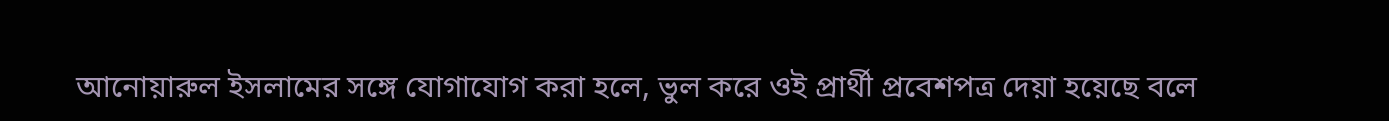আনোয়ারুল ইসলামের সঙ্গে যোগাযোগ করা হলে, ভুল করে ওই প্রার্থী প্রবেশপত্র দেয়া হয়েছে বলে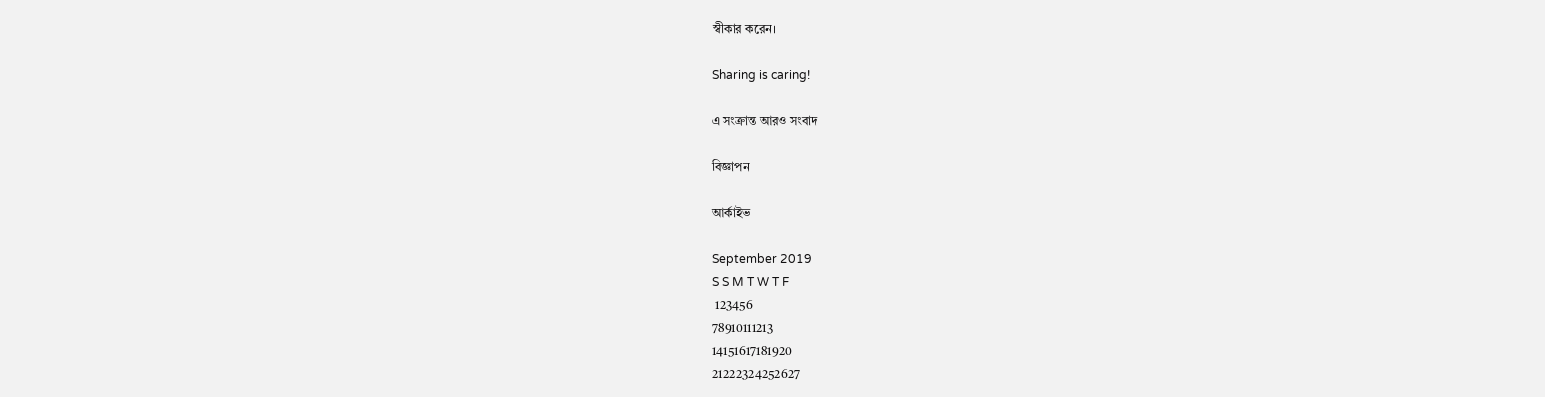স্বীকার করেন।

Sharing is caring!

এ সংক্রান্ত আরও সংবাদ

বিজ্ঞাপন

আর্কাইভ

September 2019
S S M T W T F
 123456
78910111213
14151617181920
21222324252627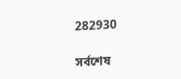282930

সর্বশেষ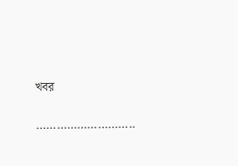খবর

………………………..